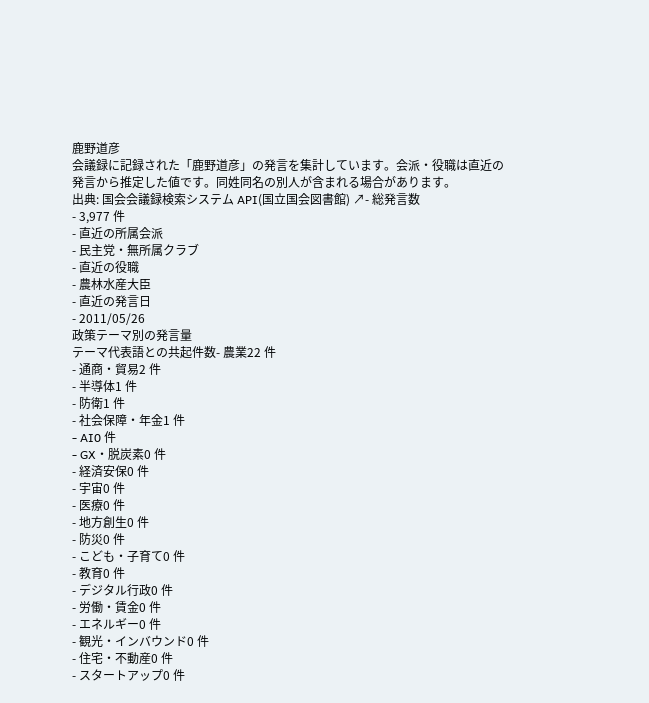鹿野道彦
会議録に記録された「鹿野道彦」の発言を集計しています。会派・役職は直近の発言から推定した値です。同姓同名の別人が含まれる場合があります。
出典: 国会会議録検索システム API(国立国会図書館) ↗- 総発言数
- 3,977 件
- 直近の所属会派
- 民主党・無所属クラブ
- 直近の役職
- 農林水産大臣
- 直近の発言日
- 2011/05/26
政策テーマ別の発言量
テーマ代表語との共起件数- 農業22 件
- 通商・貿易2 件
- 半導体1 件
- 防衛1 件
- 社会保障・年金1 件
- AI0 件
- GX・脱炭素0 件
- 経済安保0 件
- 宇宙0 件
- 医療0 件
- 地方創生0 件
- 防災0 件
- こども・子育て0 件
- 教育0 件
- デジタル行政0 件
- 労働・賃金0 件
- エネルギー0 件
- 観光・インバウンド0 件
- 住宅・不動産0 件
- スタートアップ0 件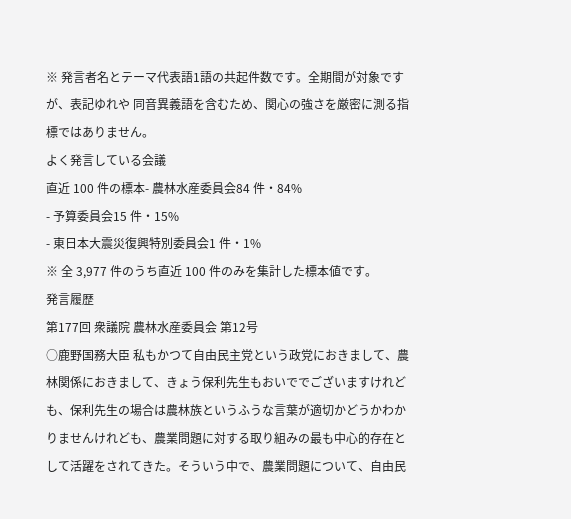※ 発言者名とテーマ代表語1語の共起件数です。全期間が対象ですが、表記ゆれや 同音異義語を含むため、関心の強さを厳密に測る指標ではありません。
よく発言している会議
直近 100 件の標本- 農林水産委員会84 件・84%
- 予算委員会15 件・15%
- 東日本大震災復興特別委員会1 件・1%
※ 全 3,977 件のうち直近 100 件のみを集計した標本値です。
発言履歴
第177回 衆議院 農林水産委員会 第12号
○鹿野国務大臣 私もかつて自由民主党という政党におきまして、農林関係におきまして、きょう保利先生もおいででございますけれども、保利先生の場合は農林族というふうな言葉が適切かどうかわかりませんけれども、農業問題に対する取り組みの最も中心的存在として活躍をされてきた。そういう中で、農業問題について、自由民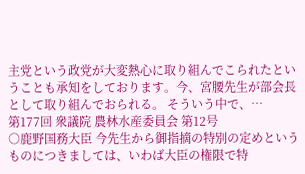主党という政党が大変熱心に取り組んでこられたということも承知をしております。今、宮腰先生が部会長として取り組んでおられる。 そういう中で、…
第177回 衆議院 農林水産委員会 第12号
○鹿野国務大臣 今先生から御指摘の特別の定めというものにつきましては、いわば大臣の権限で特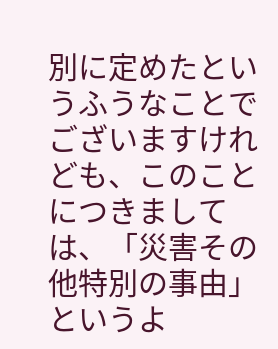別に定めたというふうなことでございますけれども、このことにつきましては、「災害その他特別の事由」というよ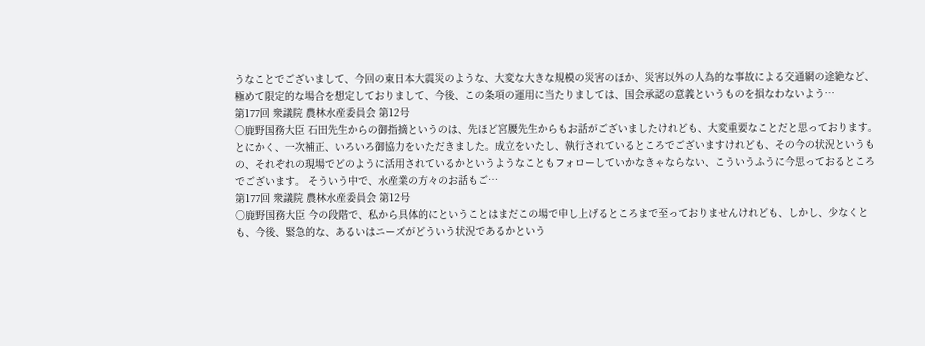うなことでございまして、今回の東日本大震災のような、大変な大きな規模の災害のほか、災害以外の人為的な事故による交通網の途絶など、極めて限定的な場合を想定しておりまして、今後、この条項の運用に当たりましては、国会承認の意義というものを損なわないよう…
第177回 衆議院 農林水産委員会 第12号
○鹿野国務大臣 石田先生からの御指摘というのは、先ほど宮腰先生からもお話がございましたけれども、大変重要なことだと思っております。 とにかく、一次補正、いろいろ御協力をいただきました。成立をいたし、執行されているところでございますけれども、その今の状況というもの、それぞれの現場でどのように活用されているかというようなこともフォローしていかなきゃならない、こういうふうに今思っておるところでございます。 そういう中で、水産業の方々のお話もご…
第177回 衆議院 農林水産委員会 第12号
○鹿野国務大臣 今の段階で、私から具体的にということはまだこの場で申し上げるところまで至っておりませんけれども、しかし、少なくとも、今後、緊急的な、あるいはニーズがどういう状況であるかという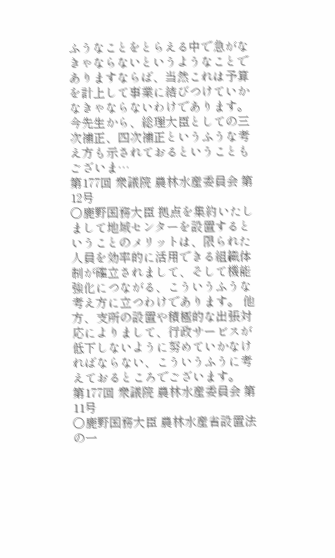ふうなことをとらえる中で急がなきゃならないというようなことでありますならば、当然これは予算を計上して事業に結びつけていかなきゃならないわけであります。 今先生から、総理大臣としての三次補正、四次補正というふうな考え方も示されておるということもございま…
第177回 衆議院 農林水産委員会 第12号
○鹿野国務大臣 拠点を集約いたしまして地域センターを設置するということのメリットは、限られた人員を効率的に活用できる組織体制が確立されまして、そして機能強化につながる、こういうふうな考え方に立つわけであります。 他方、支所の設置や積極的な出張対応によりまして、行政サービスが低下しないように努めていかなければならない、こういうふうに考えておるところでございます。
第177回 衆議院 農林水産委員会 第11号
○鹿野国務大臣 農林水産省設置法の一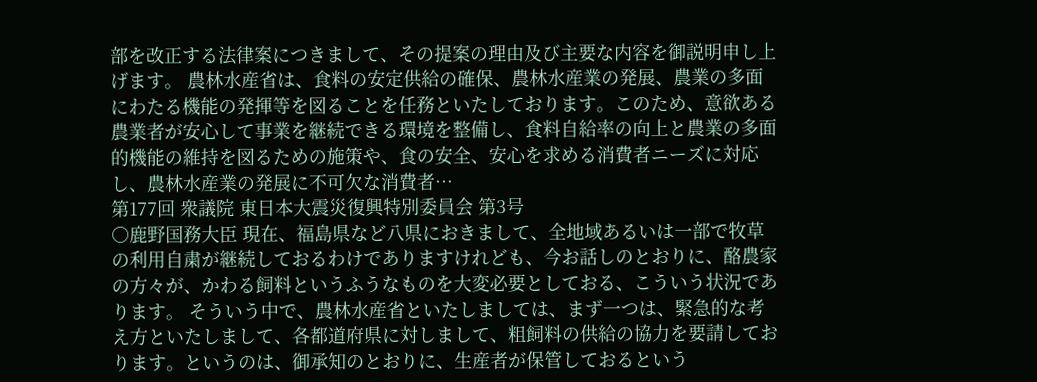部を改正する法律案につきまして、その提案の理由及び主要な内容を御説明申し上げます。 農林水産省は、食料の安定供給の確保、農林水産業の発展、農業の多面にわたる機能の発揮等を図ることを任務といたしております。このため、意欲ある農業者が安心して事業を継続できる環境を整備し、食料自給率の向上と農業の多面的機能の維持を図るための施策や、食の安全、安心を求める消費者ニーズに対応し、農林水産業の発展に不可欠な消費者…
第177回 衆議院 東日本大震災復興特別委員会 第3号
○鹿野国務大臣 現在、福島県など八県におきまして、全地域あるいは一部で牧草の利用自粛が継続しておるわけでありますけれども、今お話しのとおりに、酪農家の方々が、かわる飼料というふうなものを大変必要としておる、こういう状況であります。 そういう中で、農林水産省といたしましては、まず一つは、緊急的な考え方といたしまして、各都道府県に対しまして、粗飼料の供給の協力を要請しております。というのは、御承知のとおりに、生産者が保管しておるという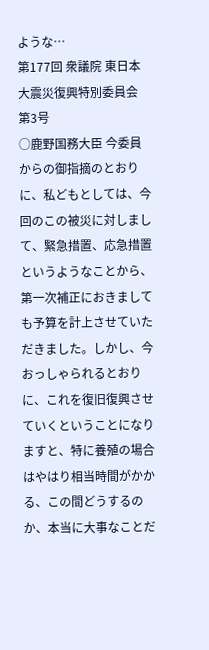ような…
第177回 衆議院 東日本大震災復興特別委員会 第3号
○鹿野国務大臣 今委員からの御指摘のとおりに、私どもとしては、今回のこの被災に対しまして、緊急措置、応急措置というようなことから、第一次補正におきましても予算を計上させていただきました。しかし、今おっしゃられるとおりに、これを復旧復興させていくということになりますと、特に養殖の場合はやはり相当時間がかかる、この間どうするのか、本当に大事なことだ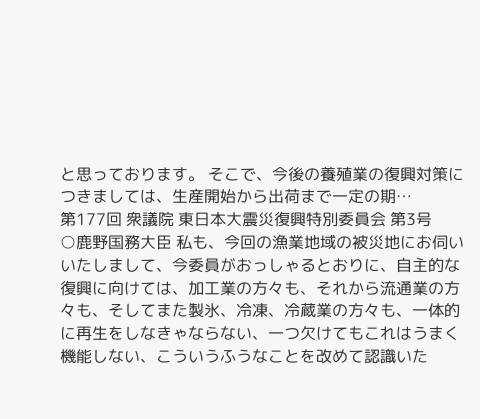と思っております。 そこで、今後の養殖業の復興対策につきましては、生産開始から出荷まで一定の期…
第177回 衆議院 東日本大震災復興特別委員会 第3号
○鹿野国務大臣 私も、今回の漁業地域の被災地にお伺いいたしまして、今委員がおっしゃるとおりに、自主的な復興に向けては、加工業の方々も、それから流通業の方々も、そしてまた製氷、冷凍、冷蔵業の方々も、一体的に再生をしなきゃならない、一つ欠けてもこれはうまく機能しない、こういうふうなことを改めて認識いた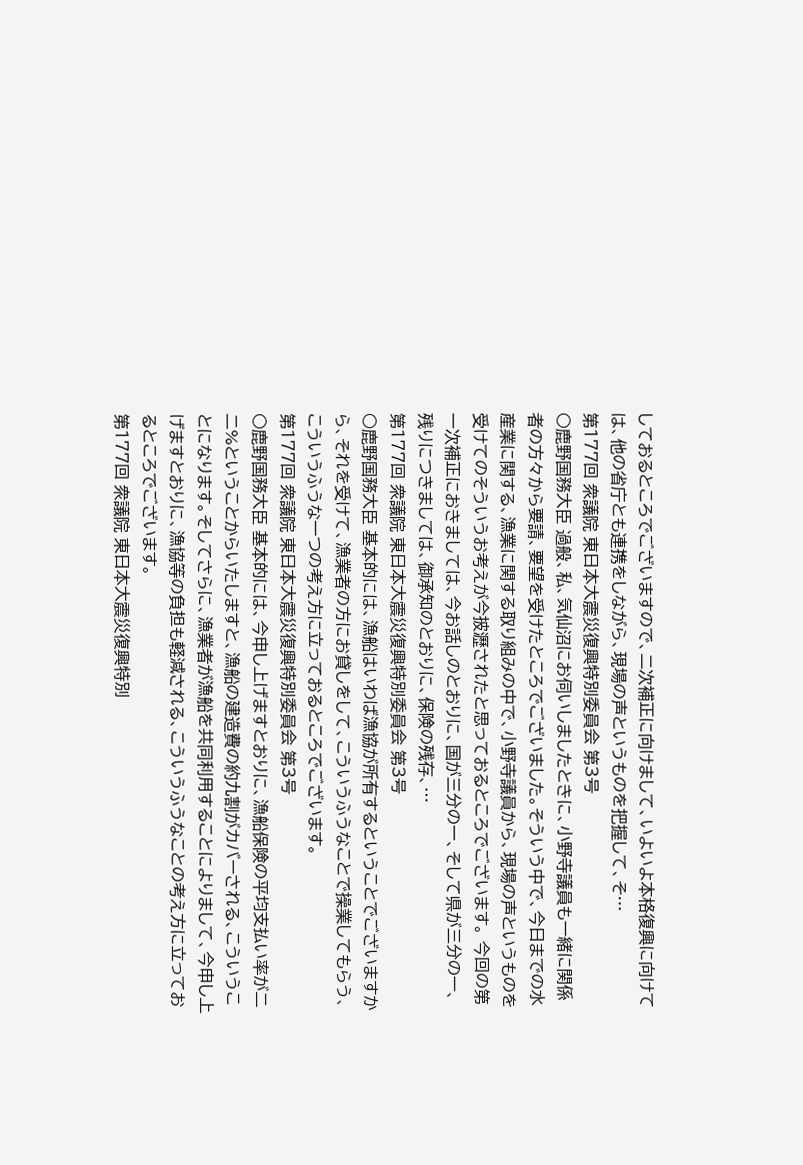しておるところでございますので、二次補正に向けまして、いよいよ本格復興に向けては、他の省庁とも連携をしながら、現場の声というものを把握して、そ…
第177回 衆議院 東日本大震災復興特別委員会 第3号
○鹿野国務大臣 過般、私、気仙沼にお伺いしましたときに、小野寺議員も一緒に関係者の方々から要請、要望を受けたところでございました。そういう中で、今日までの水産業に関する、漁業に関する取り組みの中で、小野寺議員から、現場の声というものを受けてのそういうお考えが今披瀝されたと思っておるところでございます。 今回の第一次補正におきましては、今お話しのとおりに、国が三分の一、そして県が三分の一、残りにつきましては、御承知のとおりに、保険の残存、…
第177回 衆議院 東日本大震災復興特別委員会 第3号
○鹿野国務大臣 基本的には、漁船はいわば漁協が所有するということでございますから、それを受けて、漁業者の方にお貸しをして、こういうふうなことで操業してもらう、こういうふうな一つの考え方に立っておるところでございます。
第177回 衆議院 東日本大震災復興特別委員会 第3号
○鹿野国務大臣 基本的には、今申し上げますとおりに、漁船保険の平均支払い率が二二%ということからいたしますと、漁船の建造費の約九割がカバーされる、こういうことになります。そしてさらに、漁業者が漁船を共同利用することによりまして、今申し上げますとおりに、漁協等の負担も軽減される、こういうふうなことの考え方に立っておるところでございます。
第177回 衆議院 東日本大震災復興特別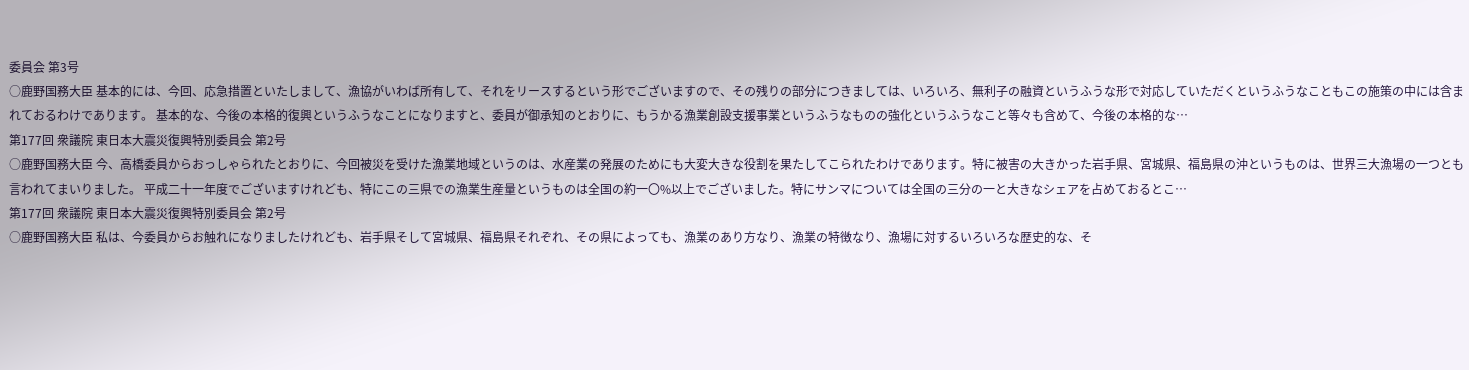委員会 第3号
○鹿野国務大臣 基本的には、今回、応急措置といたしまして、漁協がいわば所有して、それをリースするという形でございますので、その残りの部分につきましては、いろいろ、無利子の融資というふうな形で対応していただくというふうなこともこの施策の中には含まれておるわけであります。 基本的な、今後の本格的復興というふうなことになりますと、委員が御承知のとおりに、もうかる漁業創設支援事業というふうなものの強化というふうなこと等々も含めて、今後の本格的な…
第177回 衆議院 東日本大震災復興特別委員会 第2号
○鹿野国務大臣 今、高橋委員からおっしゃられたとおりに、今回被災を受けた漁業地域というのは、水産業の発展のためにも大変大きな役割を果たしてこられたわけであります。特に被害の大きかった岩手県、宮城県、福島県の沖というものは、世界三大漁場の一つとも言われてまいりました。 平成二十一年度でございますけれども、特にこの三県での漁業生産量というものは全国の約一〇%以上でございました。特にサンマについては全国の三分の一と大きなシェアを占めておるとこ…
第177回 衆議院 東日本大震災復興特別委員会 第2号
○鹿野国務大臣 私は、今委員からお触れになりましたけれども、岩手県そして宮城県、福島県それぞれ、その県によっても、漁業のあり方なり、漁業の特徴なり、漁場に対するいろいろな歴史的な、そ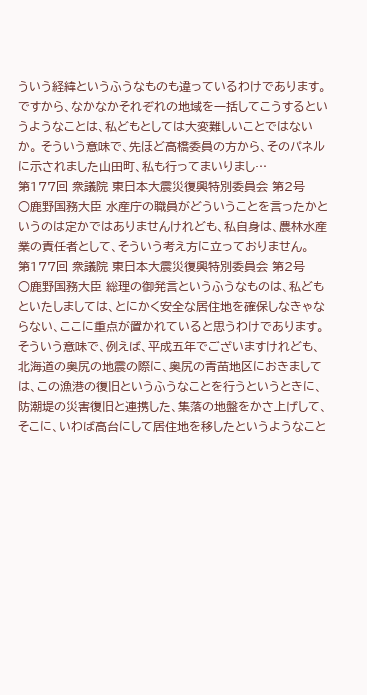ういう経緯というふうなものも違っているわけであります。ですから、なかなかそれぞれの地域を一括してこうするというようなことは、私どもとしては大変難しいことではないか。 そういう意味で、先ほど高橋委員の方から、そのパネルに示されました山田町、私も行ってまいりまし…
第177回 衆議院 東日本大震災復興特別委員会 第2号
○鹿野国務大臣 水産庁の職員がどういうことを言ったかというのは定かではありませんけれども、私自身は、農林水産業の責任者として、そういう考え方に立っておりません。
第177回 衆議院 東日本大震災復興特別委員会 第2号
○鹿野国務大臣 総理の御発言というふうなものは、私どもといたしましては、とにかく安全な居住地を確保しなきゃならない、ここに重点が置かれていると思うわけであります。 そういう意味で、例えば、平成五年でございますけれども、北海道の奥尻の地震の際に、奥尻の青苗地区におきましては、この漁港の復旧というふうなことを行うというときに、防潮堤の災害復旧と連携した、集落の地盤をかさ上げして、そこに、いわば高台にして居住地を移したというようなこと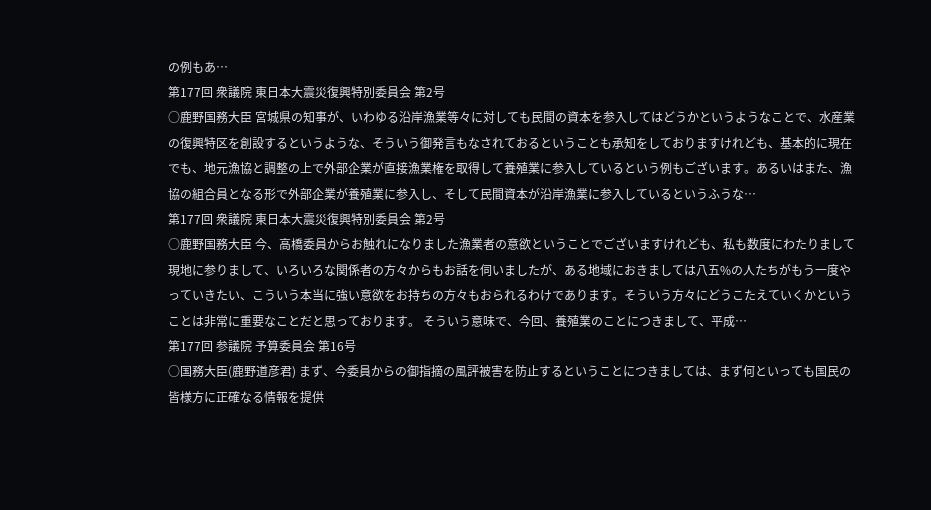の例もあ…
第177回 衆議院 東日本大震災復興特別委員会 第2号
○鹿野国務大臣 宮城県の知事が、いわゆる沿岸漁業等々に対しても民間の資本を参入してはどうかというようなことで、水産業の復興特区を創設するというような、そういう御発言もなされておるということも承知をしておりますけれども、基本的に現在でも、地元漁協と調整の上で外部企業が直接漁業権を取得して養殖業に参入しているという例もございます。あるいはまた、漁協の組合員となる形で外部企業が養殖業に参入し、そして民間資本が沿岸漁業に参入しているというふうな…
第177回 衆議院 東日本大震災復興特別委員会 第2号
○鹿野国務大臣 今、高橋委員からお触れになりました漁業者の意欲ということでございますけれども、私も数度にわたりまして現地に参りまして、いろいろな関係者の方々からもお話を伺いましたが、ある地域におきましては八五%の人たちがもう一度やっていきたい、こういう本当に強い意欲をお持ちの方々もおられるわけであります。そういう方々にどうこたえていくかということは非常に重要なことだと思っております。 そういう意味で、今回、養殖業のことにつきまして、平成…
第177回 参議院 予算委員会 第16号
○国務大臣(鹿野道彦君) まず、今委員からの御指摘の風評被害を防止するということにつきましては、まず何といっても国民の皆様方に正確なる情報を提供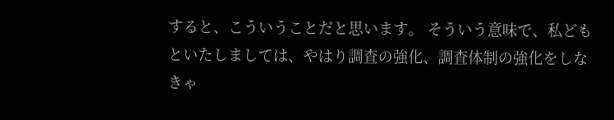すると、こういうことだと思います。 そういう意味で、私どもといたしましては、やはり調査の強化、調査体制の強化をしなきゃ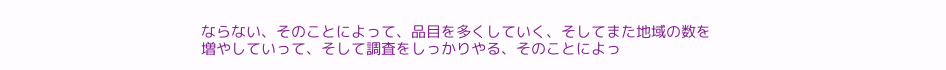ならない、そのことによって、品目を多くしていく、そしてまた地域の数を増やしていって、そして調査をしっかりやる、そのことによっ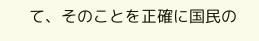て、そのことを正確に国民の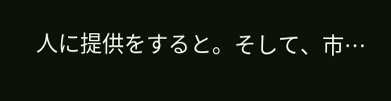人に提供をすると。そして、市…